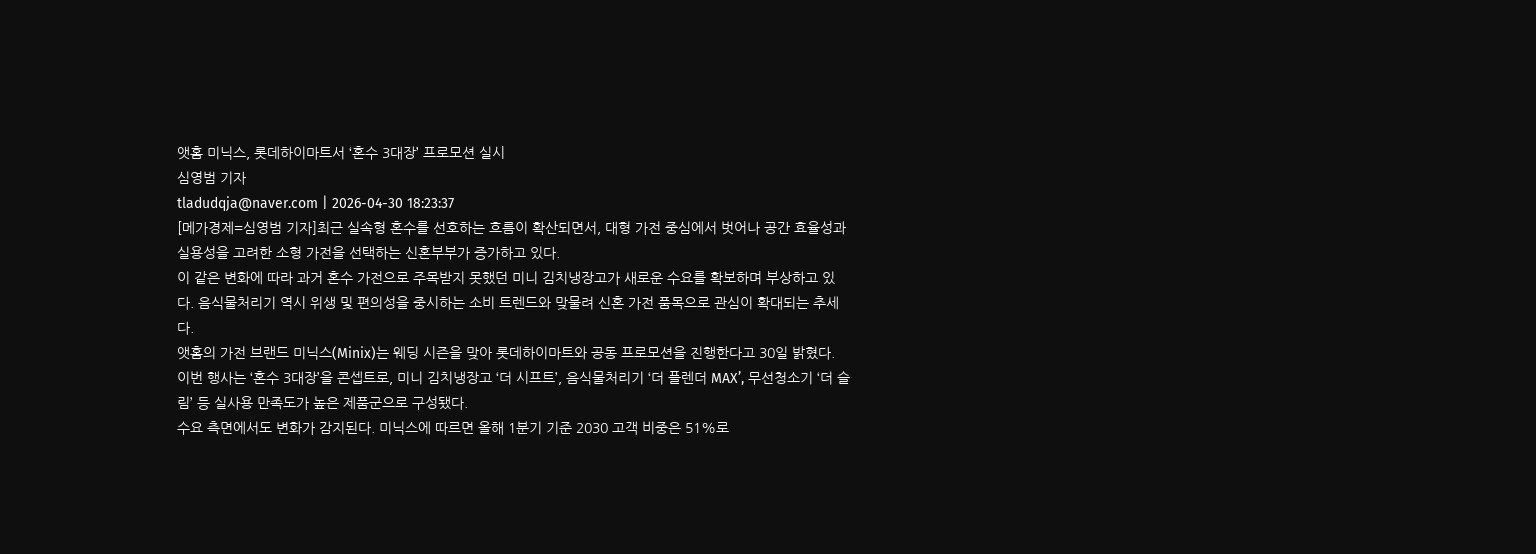앳홈 미닉스, 롯데하이마트서 ‘혼수 3대장’ 프로모션 실시
심영범 기자
tladudqja@naver.com | 2026-04-30 18:23:37
[메가경제=심영범 기자]최근 실속형 혼수를 선호하는 흐름이 확산되면서, 대형 가전 중심에서 벗어나 공간 효율성과 실용성을 고려한 소형 가전을 선택하는 신혼부부가 증가하고 있다.
이 같은 변화에 따라 과거 혼수 가전으로 주목받지 못했던 미니 김치냉장고가 새로운 수요를 확보하며 부상하고 있다. 음식물처리기 역시 위생 및 편의성을 중시하는 소비 트렌드와 맞물려 신혼 가전 품목으로 관심이 확대되는 추세다.
앳홈의 가전 브랜드 미닉스(Minix)는 웨딩 시즌을 맞아 롯데하이마트와 공동 프로모션을 진행한다고 30일 밝혔다. 이번 행사는 ‘혼수 3대장’을 콘셉트로, 미니 김치냉장고 ‘더 시프트’, 음식물처리기 ‘더 플렌더 MAX’, 무선청소기 ‘더 슬림’ 등 실사용 만족도가 높은 제품군으로 구성됐다.
수요 측면에서도 변화가 감지된다. 미닉스에 따르면 올해 1분기 기준 2030 고객 비중은 51%로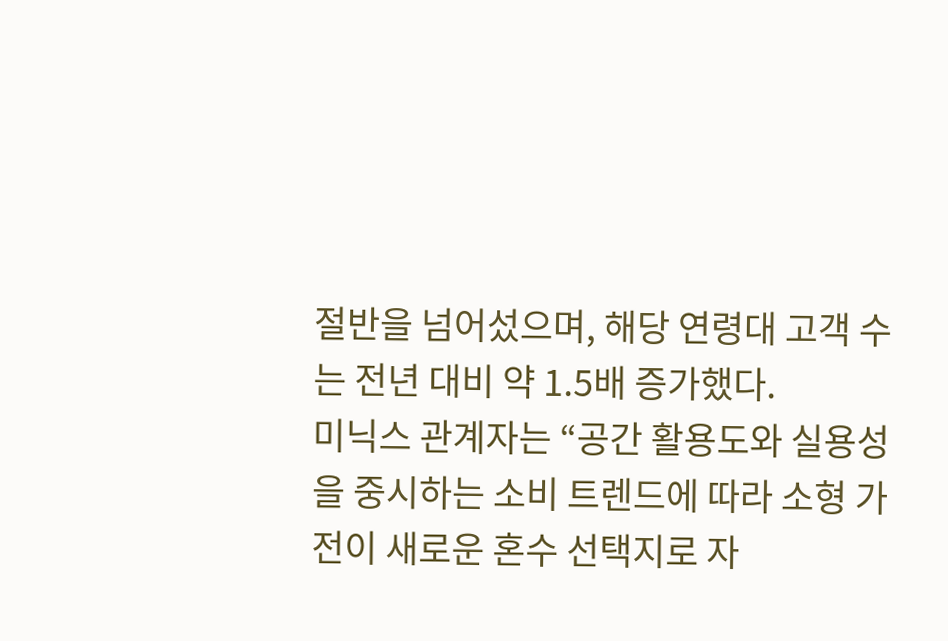절반을 넘어섰으며, 해당 연령대 고객 수는 전년 대비 약 1.5배 증가했다.
미닉스 관계자는 “공간 활용도와 실용성을 중시하는 소비 트렌드에 따라 소형 가전이 새로운 혼수 선택지로 자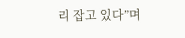리 잡고 있다”며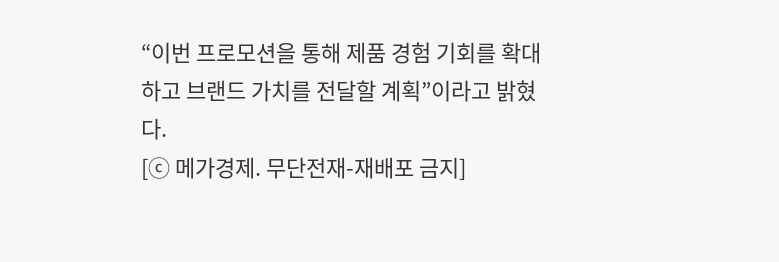“이번 프로모션을 통해 제품 경험 기회를 확대하고 브랜드 가치를 전달할 계획”이라고 밝혔다.
[ⓒ 메가경제. 무단전재-재배포 금지]